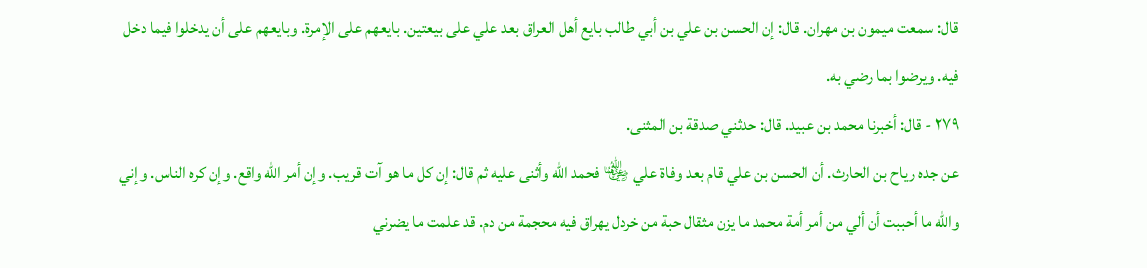قال: سمعت ميمون بن مهران. قال: إن الحسن بن علي بن أبي طالب بايع أهل العراق بعد علي على بيعتين. بايعهم على الإمرة. وبايعهم على أن يدخلوا فيما دخل فيه. ويرضوا بما رضي به.
٢٧٩ - قال: أخبرنا محمد بن عبيد. قال: حدثني صدقة بن المثنى.
عن جده رياح بن الحارث. أن الحسن بن علي قام بعد وفاة علي ﵄ فحمد الله وأثنى عليه ثم قال: إن كل ما هو آت قريب. وإن أمر الله واقع. وإن كره الناس. وإني والله ما أحببت أن ألي من أمر أمة محمد ما يزن مثقال حبة من خردل يهراق فيه محجمة من دم. قد علمت ما يضرني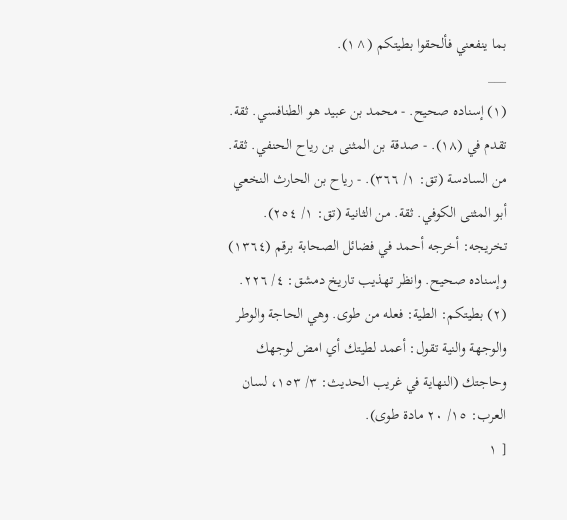بما ينفعني فألحقوا بطيتكم (^١).
___
(١) إسناده صحيح. - محمد بن عبيد هو الطنافسي. ثقة. تقدم في (١٨). - صدقة بن المثنى بن رياح الحنفي. ثقة. من السادسة (تق: ١/ ٣٦٦). - رياح بن الحارث النخعي أبو المثنى الكوفي. ثقة. من الثانية (تق: ١/ ٢٥٤). تخريجه: أخرجه أحمد في فضائل الصحابة برقم (١٣٦٤) وإسناده صحيح. وانظر تهذيب تاريخ دمشق: ٤/ ٢٢٦.
(٢) بطيتكم: الطية: فعله من طوى. وهي الحاجة والوطر والوجهة والنية تقول: أعمد لطيتك أي امض لوجهك وحاجتك (النهاية في غريب الحديث: ٣/ ١٥٣، لسان العرب: ١٥/ ٢٠ مادة طوى).
[ ١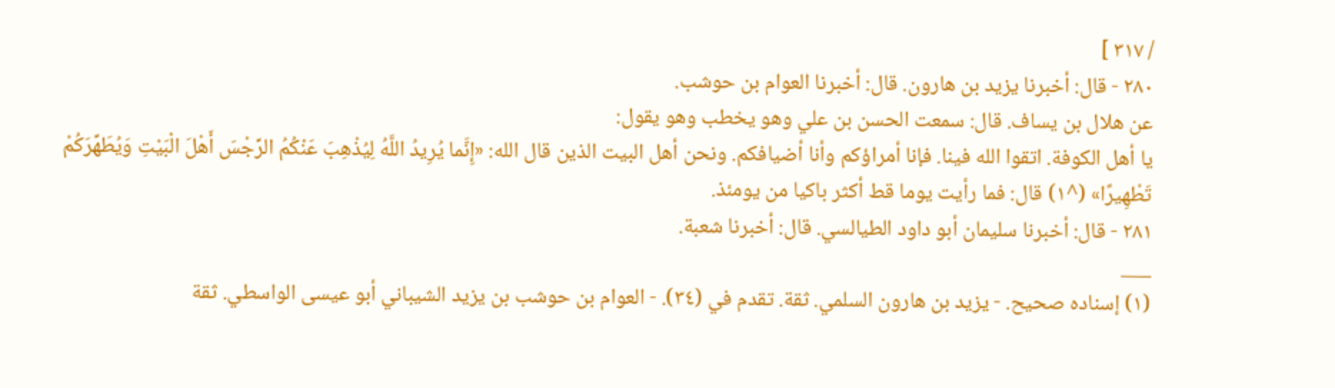/ ٣١٧ ]
٢٨٠ - قال: أخبرنا يزيد بن هارون. قال: أخبرنا العوام بن حوشب.
عن هلال بن يساف. قال: سمعت الحسن بن علي وهو يخطب وهو يقول:
يا أهل الكوفة. اتقوا الله فينا. فإنا أمراؤكم وأنا أضيافكم. ونحن أهل البيت الذين قال الله: «إِنَّما يُرِيدُ اللَّهُ لِيُذْهِبَ عَنْكُمُ الرِّجْسَ أَهْلَ الْبَيْتِ وَيُطَهِّرَكُمْ تَطْهِيرًا» (^١) قال: فما رأيت يوما قط أكثر باكيا من يومئذ.
٢٨١ - قال: أخبرنا سليمان أبو داود الطيالسي. قال: أخبرنا شعبة.
___
(١) إسناده صحيح. - يزيد بن هارون السلمي. ثقة. تقدم في (٣٤). - العوام بن حوشب بن يزيد الشيباني أبو عيسى الواسطي. ثقة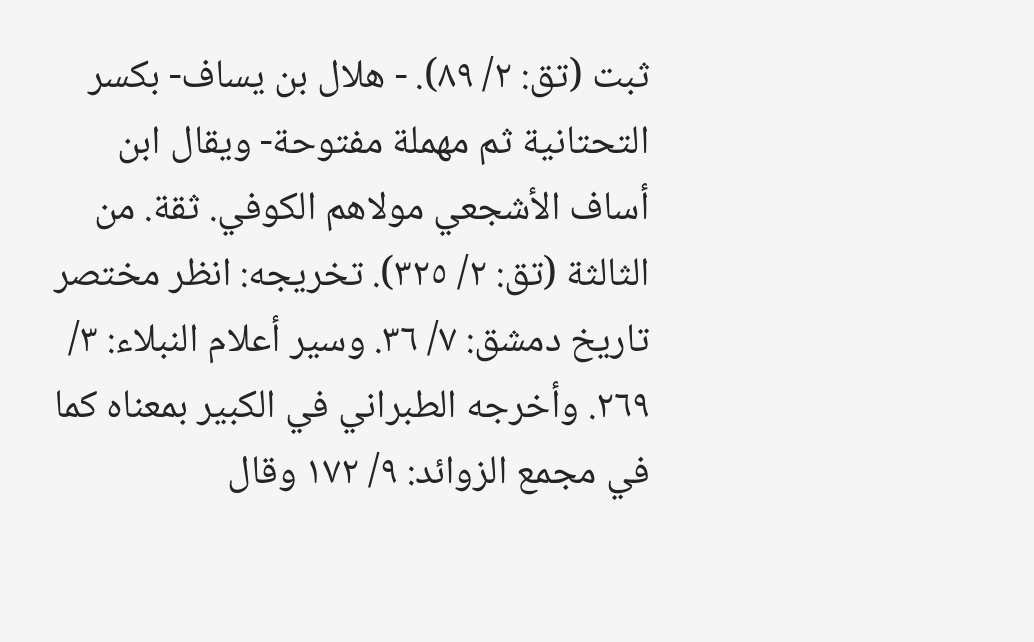ثبت (تق: ٢/ ٨٩). - هلال بن يساف- بكسر التحتانية ثم مهملة مفتوحة- ويقال ابن أساف الأشجعي مولاهم الكوفي. ثقة. من الثالثة (تق: ٢/ ٣٢٥). تخريجه: انظر مختصر تاريخ دمشق: ٧/ ٣٦. وسير أعلام النبلاء: ٣/ ٢٦٩. وأخرجه الطبراني في الكبير بمعناه كما في مجمع الزوائد: ٩/ ١٧٢ وقال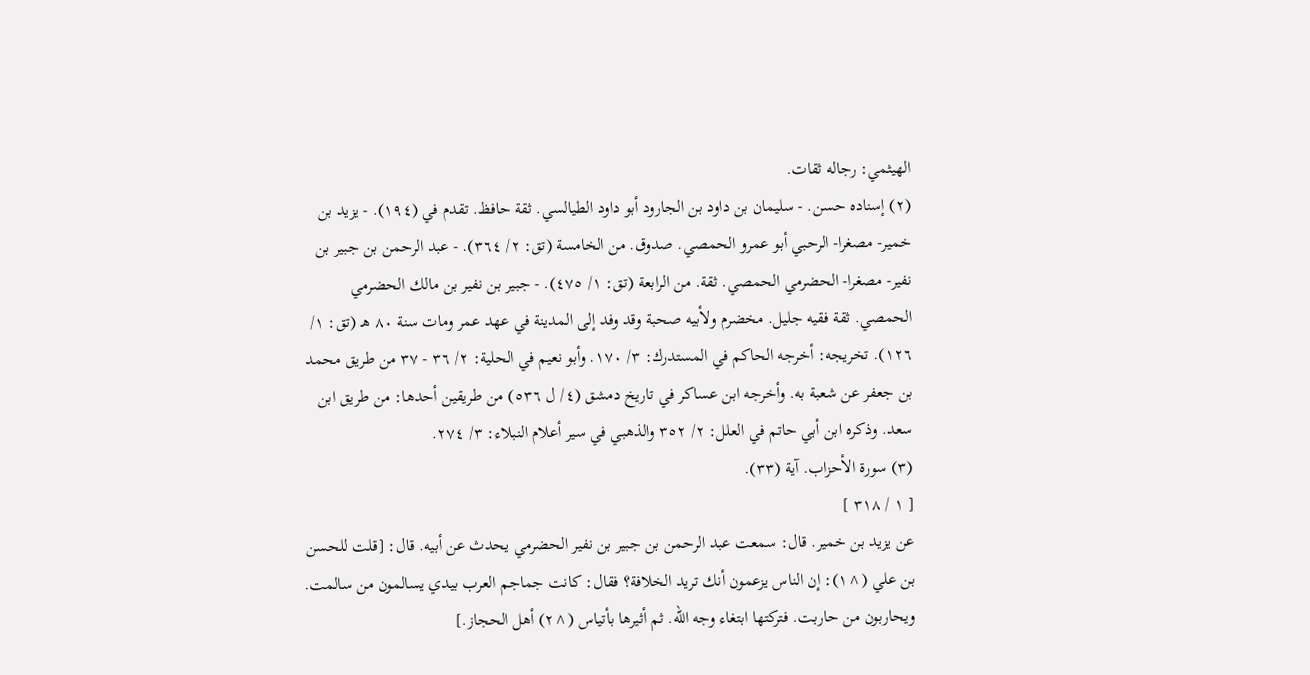الهيثمي: رجاله ثقات.
(٢) إسناده حسن. - سليمان بن داود بن الجارود أبو داود الطيالسي. ثقة حافظ. تقدم في (١٩٤). - يزيد بن خمير- مصغرا- الرحبي أبو عمرو الحمصي. صدوق. من الخامسة (تق: ٢/ ٣٦٤). - عبد الرحمن بن جبير بن نفير- مصغرا- الحضرمي الحمصي. ثقة. من الرابعة (تق: ١/ ٤٧٥). - جبير بن نفير بن مالك الحضرمي الحمصي. ثقة فقيه جليل. مخضرم ولأبيه صحبة وقد وفد إلى المدينة في عهد عمر ومات سنة ٨٠ هـ (تق: ١/ ١٢٦). تخريجه: أخرجه الحاكم في المستدرك: ٣/ ١٧٠. وأبو نعيم في الحلية: ٢/ ٣٦ - ٣٧ من طريق محمد بن جعفر عن شعبة به. وأخرجه ابن عساكر في تاريخ دمشق (٤/ ل ٥٣٦) من طريقين أحدها: من طريق ابن سعد. وذكره ابن أبي حاتم في العلل: ٢/ ٣٥٢ والذهبي في سير أعلام النبلاء: ٣/ ٢٧٤.
(٣) سورة الأحزاب. آية (٣٣).
[ ١ / ٣١٨ ]
عن يزيد بن خمير. قال: سمعت عبد الرحمن بن جبير بن نفير الحضرمي يحدث عن أبيه. قال: [قلت للحسن بن علي (^١): إن الناس يزعمون أنك تريد الخلافة؟ فقال: كانت جماجم العرب بيدي يسالمون من سالمت. ويحاربون من حاربت. فتركتها ابتغاء وجه الله. ثم أثيرها بأتياس (^٢) أهل الحجاز.]